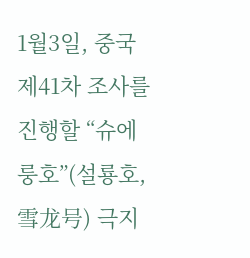1월3일, 중국 제41차 조사를 진행할 “슈에룽호”(설룡호, 雪龙号) 극지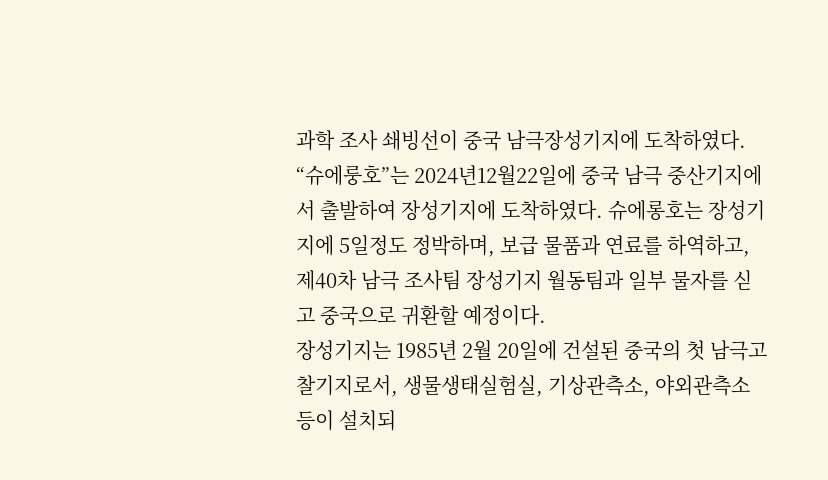과학 조사 쇄빙선이 중국 남극장성기지에 도착하였다.
“슈에룽호”는 2024년12월22일에 중국 남극 중산기지에서 출발하여 장성기지에 도착하였다. 슈에롱호는 장성기지에 5일정도 정박하며, 보급 물품과 연료를 하역하고, 제40차 남극 조사팀 장성기지 월동팀과 일부 물자를 싣고 중국으로 귀환할 예정이다.
장성기지는 1985년 2월 20일에 건설된 중국의 첫 남극고찰기지로서, 생물생태실험실, 기상관측소, 야외관측소 등이 설치되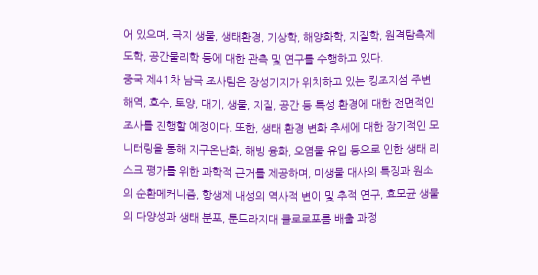어 있으며, 극지 생물, 생태환경, 기상학, 해양화학, 지질학, 원격탐측제도학, 공간물리학 등에 대한 관측 및 연구를 수행하고 있다.
중국 제41차 남극 조사팀은 장성기지가 위치하고 있는 킹조지섬 주변 해역, 호수, 토양, 대기, 생물, 지질, 공간 등 특성 환경에 대한 전면적인 조사를 진행할 예정이다. 또한, 생태 환경 변화 추세에 대한 장기적인 모니터링을 통해 지구온난화, 해빙 융화, 오염물 유입 등으로 인한 생태 리스크 평가를 위한 과학적 근거를 제공하며, 미생물 대사의 특징과 원소의 순환메커니즘, 항생제 내성의 역사적 변이 및 추적 연구, 효모균 생물의 다양성과 생태 분포, 툰드라지대 클로로포름 배출 과정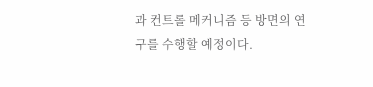과 컨트롤 메커니즘 등 방면의 연구를 수행할 예정이다.